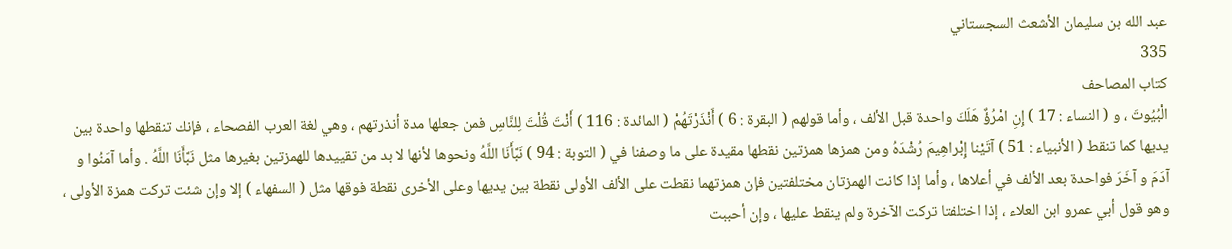عبد الله بن سليمان الأشعث السجستاني
335
كتاب المصاحف
الْبُيُوتَ ، و ( النساء : 17 ) إِنِ امْرُؤٌ هَلَكَ واحدة قبل الألف ، وأما قولهم ( البقرة : 6 ) أَنْذَرْتَهُمْ ( المائدة : 116 ) أَنْتَ قُلْتَ لِلنَّاسِ فمن جعلها مدة أنذرتهم ، وهي لغة العرب الفصحاء ، فإنك تنقطها واحدة بين يديها كما تنقط ( الأنبياء : 51 ) آتَيْنا إِبْراهِيمَ رُشْدَهُ ومن همزها همزتين نقطها مقيدة على ما وصفنا في ( التوبة : 94 ) نَبَّأَنَا اللَّهُ ونحوها لأنها لا بد من تقييدها للهمزتين بغيرها مثل نَبَّأَنَا اللَّهُ . وأما آمَنُوا و آدَمَ و آخَرَ فواحدة بعد الألف في أعلاها ، وأما إذا كانت الهمزتان مختلفتين فإن همزتهما نقطت على الألف الأولى نقطة بين يديها وعلى الأخرى نقطة فوقها مثل ( السفهاء ) إلا وإن شئت تركت همزة الأولى ، وهو قول أبي عمرو ابن العلاء ، إذا اختلفتا تركت الآخرة ولم ينقط عليها ، وإن أحببت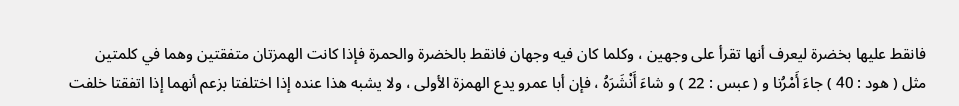فانقط عليها بخضرة ليعرف أنها تقرأ على وجهين ، وكلما كان فيه وجهان فانقط بالخضرة والحمرة فإذا كانت الهمزتان متفقتين وهما في كلمتين مثل ( هود : 40 ) جاءَ أَمْرُنا و ( عبس : 22 ) و شاءَ أَنْشَرَهُ ، فإن أبا عمرو يدع الهمزة الأولى ، ولا يشبه هذا عنده إذا اختلفتا بزعم أنهما إذا اتفقتا خلفت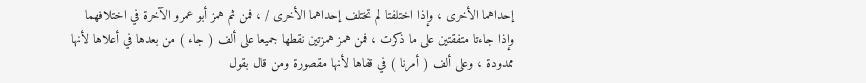إحداهما الأخرى ، وإذا اختلفتا لم تختلف إحداهما الأخرى / ، فمن ثم همز أبو عمرو الآخرة في اختلافهما وإذا جاءتا متفقتين على ما ذكرت ، فمن همز همزتين نقطها جميعا على ألف ( جاء ) من بعدها في أعلاها لأنها ممدودة ، وعلى ألف ( أمرنا ) في قفاها لأنها مقصورة ومن قال بقول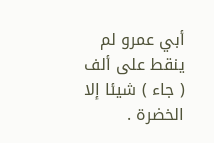أبي عمرو لم ينقط على ألف ( جاء ) شيئا إلا الخضرة .